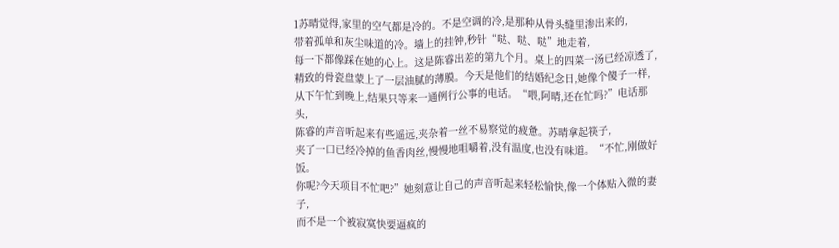1苏晴觉得,家里的空气都是冷的。不是空调的冷,是那种从骨头缝里渗出来的,
带着孤单和灰尘味道的冷。墙上的挂钟,秒针“哒、哒、哒”地走着,
每一下都像踩在她的心上。这是陈睿出差的第九个月。桌上的四菜一汤已经凉透了,
精致的骨瓷盘蒙上了一层油腻的薄膜。今天是他们的结婚纪念日,她像个傻子一样,
从下午忙到晚上,结果只等来一通例行公事的电话。“喂,阿晴,还在忙吗?”电话那头,
陈睿的声音听起来有些遥远,夹杂着一丝不易察觉的疲惫。苏晴拿起筷子,
夹了一口已经冷掉的鱼香肉丝,慢慢地咀嚼着,没有温度,也没有味道。“不忙,刚做好饭。
你呢?今天项目不忙吧?”她刻意让自己的声音听起来轻松愉快,像一个体贴入微的妻子,
而不是一个被寂寞快要逼疯的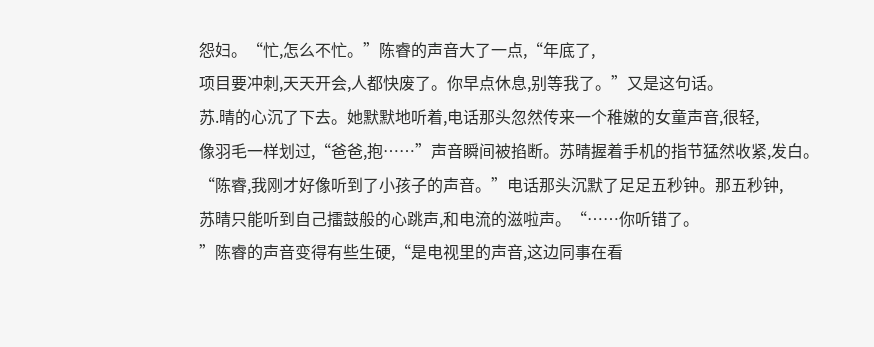怨妇。“忙,怎么不忙。”陈睿的声音大了一点,“年底了,
项目要冲刺,天天开会,人都快废了。你早点休息,别等我了。”又是这句话。
苏.晴的心沉了下去。她默默地听着,电话那头忽然传来一个稚嫩的女童声音,很轻,
像羽毛一样划过,“爸爸,抱……”声音瞬间被掐断。苏晴握着手机的指节猛然收紧,发白。
“陈睿,我刚才好像听到了小孩子的声音。”电话那头沉默了足足五秒钟。那五秒钟,
苏晴只能听到自己擂鼓般的心跳声,和电流的滋啦声。“……你听错了。
”陈睿的声音变得有些生硬,“是电视里的声音,这边同事在看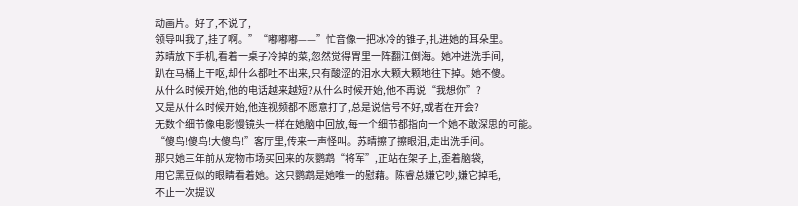动画片。好了,不说了,
领导叫我了,挂了啊。”“嘟嘟嘟——”忙音像一把冰冷的锥子,扎进她的耳朵里。
苏晴放下手机,看着一桌子冷掉的菜,忽然觉得胃里一阵翻江倒海。她冲进洗手间,
趴在马桶上干呕,却什么都吐不出来,只有酸涩的泪水大颗大颗地往下掉。她不傻。
从什么时候开始,他的电话越来越短?从什么时候开始,他不再说“我想你”?
又是从什么时候开始,他连视频都不愿意打了,总是说信号不好,或者在开会?
无数个细节像电影慢镜头一样在她脑中回放,每一个细节都指向一个她不敢深思的可能。
“傻鸟!傻鸟!大傻鸟!”客厅里,传来一声怪叫。苏晴擦了擦眼泪,走出洗手间。
那只她三年前从宠物市场买回来的灰鹦鹉“将军”,正站在架子上,歪着脑袋,
用它黑豆似的眼睛看着她。这只鹦鹉是她唯一的慰藉。陈睿总嫌它吵,嫌它掉毛,
不止一次提议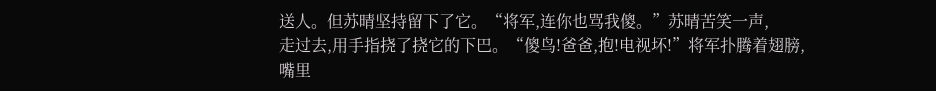送人。但苏晴坚持留下了它。“将军,连你也骂我傻。”苏晴苦笑一声,
走过去,用手指挠了挠它的下巴。“傻鸟!爸爸,抱!电视坏!”将军扑腾着翅膀,
嘴里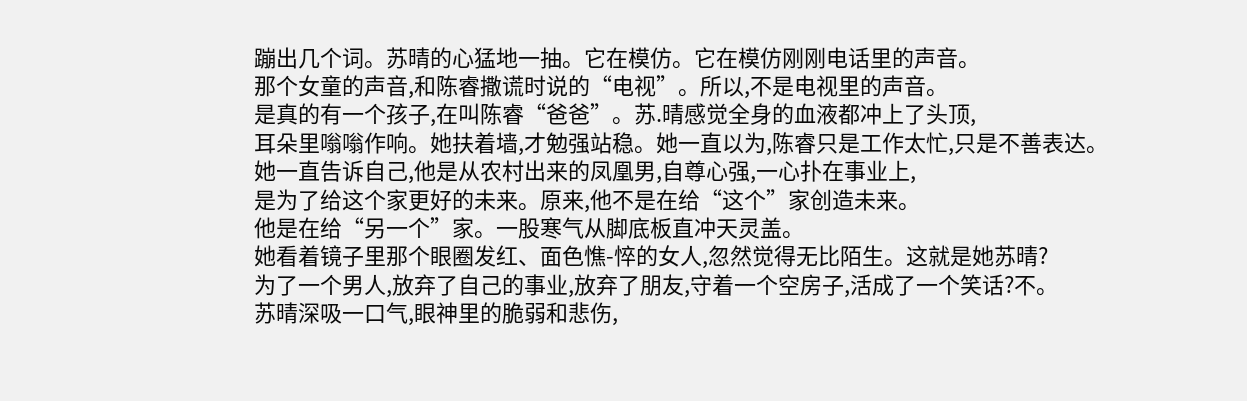蹦出几个词。苏晴的心猛地一抽。它在模仿。它在模仿刚刚电话里的声音。
那个女童的声音,和陈睿撒谎时说的“电视”。所以,不是电视里的声音。
是真的有一个孩子,在叫陈睿“爸爸”。苏.晴感觉全身的血液都冲上了头顶,
耳朵里嗡嗡作响。她扶着墙,才勉强站稳。她一直以为,陈睿只是工作太忙,只是不善表达。
她一直告诉自己,他是从农村出来的凤凰男,自尊心强,一心扑在事业上,
是为了给这个家更好的未来。原来,他不是在给“这个”家创造未来。
他是在给“另一个”家。一股寒气从脚底板直冲天灵盖。
她看着镜子里那个眼圈发红、面色憔-悴的女人,忽然觉得无比陌生。这就是她苏晴?
为了一个男人,放弃了自己的事业,放弃了朋友,守着一个空房子,活成了一个笑话?不。
苏晴深吸一口气,眼神里的脆弱和悲伤,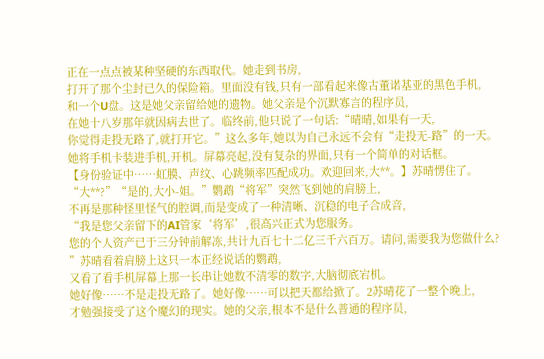正在一点点被某种坚硬的东西取代。她走到书房,
打开了那个尘封已久的保险箱。里面没有钱,只有一部看起来像古董诺基亚的黑色手机,
和一个U盘。这是她父亲留给她的遗物。她父亲是个沉默寡言的程序员,
在她十八岁那年就因病去世了。临终前,他只说了一句话:“晴晴,如果有一天,
你觉得走投无路了,就打开它。”这么多年,她以为自己永远不会有“走投无-路”的一天。
她将手机卡装进手机,开机。屏幕亮起,没有复杂的界面,只有一个简单的对话框。
【身份验证中……虹膜、声纹、心跳频率匹配成功。欢迎回来,大**。】苏晴愣住了。
“大**?”“是的,大小-姐。”鹦鹉“将军”突然飞到她的肩膀上,
不再是那种怪里怪气的腔调,而是变成了一种清晰、沉稳的电子合成音,
“我是您父亲留下的AI管家‘将军’,很高兴正式为您服务。
您的个人资产已于三分钟前解冻,共计九百七十二亿三千六百万。请问,需要我为您做什么?
”苏晴看着肩膀上这只一本正经说话的鹦鹉,
又看了看手机屏幕上那一长串让她数不清零的数字,大脑彻底宕机。
她好像……不是走投无路了。她好像……可以把天都给掀了。2苏晴花了一整个晚上,
才勉强接受了这个魔幻的现实。她的父亲,根本不是什么普通的程序员,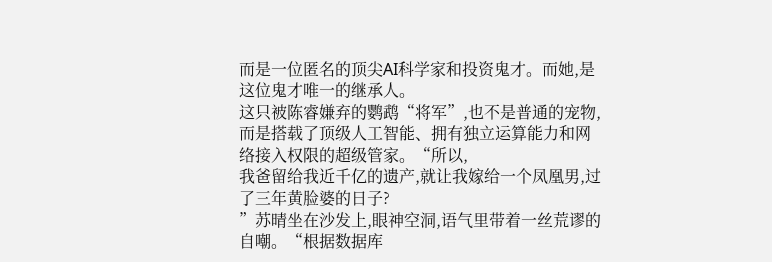而是一位匿名的顶尖AI科学家和投资鬼才。而她,是这位鬼才唯一的继承人。
这只被陈睿嫌弃的鹦鹉“将军”,也不是普通的宠物,
而是搭载了顶级人工智能、拥有独立运算能力和网络接入权限的超级管家。“所以,
我爸留给我近千亿的遗产,就让我嫁给一个凤凰男,过了三年黄脸婆的日子?
”苏晴坐在沙发上,眼神空洞,语气里带着一丝荒谬的自嘲。“根据数据库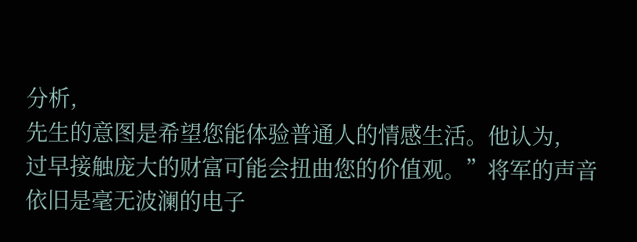分析,
先生的意图是希望您能体验普通人的情感生活。他认为,
过早接触庞大的财富可能会扭曲您的价值观。”将军的声音依旧是毫无波澜的电子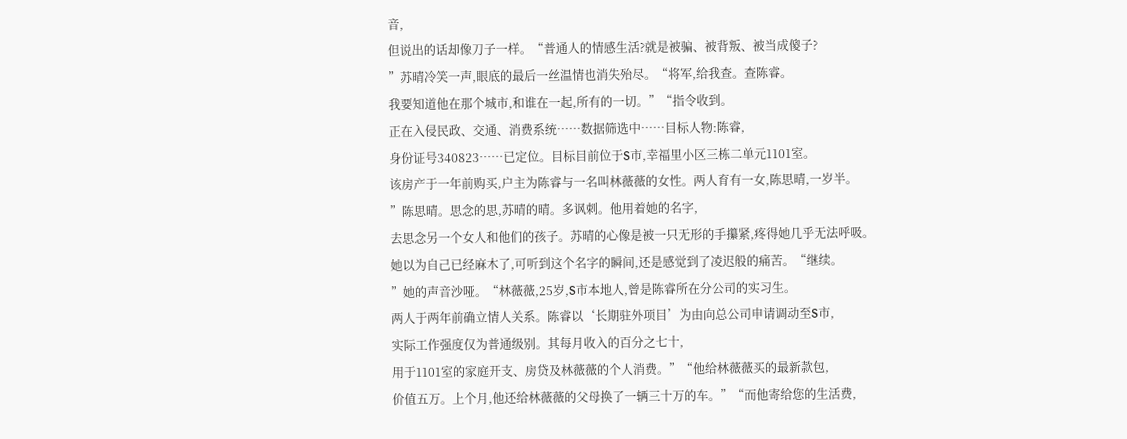音,
但说出的话却像刀子一样。“普通人的情感生活?就是被骗、被背叛、被当成傻子?
”苏晴冷笑一声,眼底的最后一丝温情也消失殆尽。“将军,给我查。查陈睿。
我要知道他在那个城市,和谁在一起,所有的一切。”“指令收到。
正在入侵民政、交通、消费系统……数据筛选中……目标人物:陈睿,
身份证号340823……已定位。目标目前位于S市,幸福里小区三栋二单元1101室。
该房产于一年前购买,户主为陈睿与一名叫林薇薇的女性。两人育有一女,陈思晴,一岁半。
”陈思晴。思念的思,苏晴的晴。多讽刺。他用着她的名字,
去思念另一个女人和他们的孩子。苏晴的心像是被一只无形的手攥紧,疼得她几乎无法呼吸。
她以为自己已经麻木了,可听到这个名字的瞬间,还是感觉到了凌迟般的痛苦。“继续。
”她的声音沙哑。“林薇薇,25岁,S市本地人,曾是陈睿所在分公司的实习生。
两人于两年前确立情人关系。陈睿以‘长期驻外项目’为由向总公司申请调动至S市,
实际工作强度仅为普通级别。其每月收入的百分之七十,
用于1101室的家庭开支、房贷及林薇薇的个人消费。”“他给林薇薇买的最新款包,
价值五万。上个月,他还给林薇薇的父母换了一辆三十万的车。”“而他寄给您的生活费,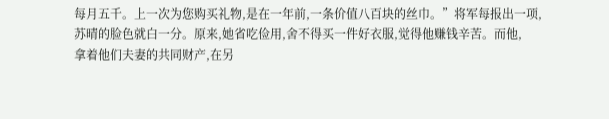每月五千。上一次为您购买礼物,是在一年前,一条价值八百块的丝巾。”将军每报出一项,
苏晴的脸色就白一分。原来,她省吃俭用,舍不得买一件好衣服,觉得他赚钱辛苦。而他,
拿着他们夫妻的共同财产,在另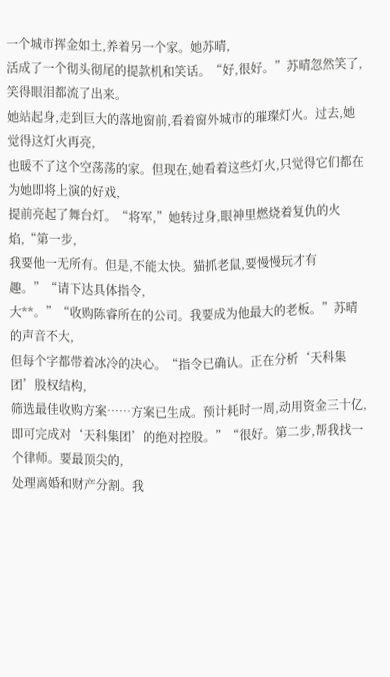一个城市挥金如土,养着另一个家。她苏晴,
活成了一个彻头彻尾的提款机和笑话。“好,很好。”苏晴忽然笑了,笑得眼泪都流了出来。
她站起身,走到巨大的落地窗前,看着窗外城市的璀璨灯火。过去,她觉得这灯火再亮,
也暖不了这个空荡荡的家。但现在,她看着这些灯火,只觉得它们都在为她即将上演的好戏,
提前亮起了舞台灯。“将军,”她转过身,眼神里燃烧着复仇的火焰,“第一步,
我要他一无所有。但是,不能太快。猫抓老鼠,要慢慢玩才有趣。”“请下达具体指令,
大**。”“收购陈睿所在的公司。我要成为他最大的老板。”苏晴的声音不大,
但每个字都带着冰冷的决心。“指令已确认。正在分析‘天科集团’股权结构,
筛选最佳收购方案……方案已生成。预计耗时一周,动用资金三十亿,
即可完成对‘天科集团’的绝对控股。”“很好。第二步,帮我找一个律师。要最顶尖的,
处理离婚和财产分割。我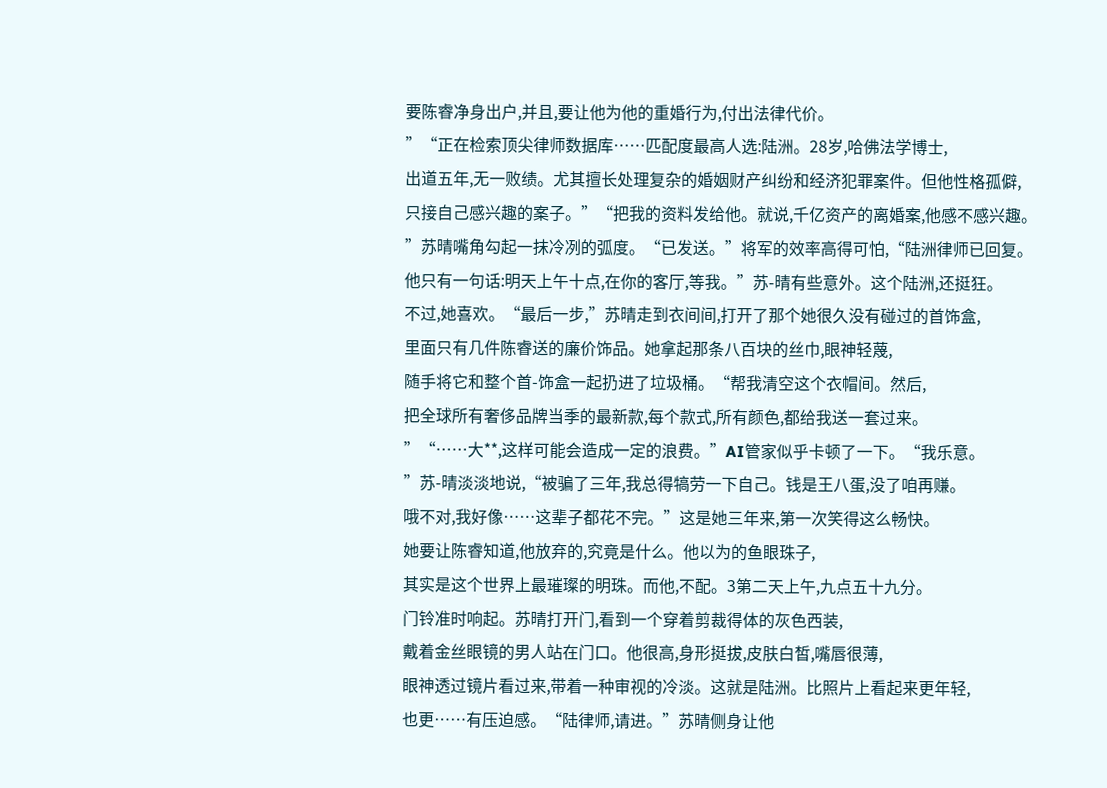要陈睿净身出户,并且,要让他为他的重婚行为,付出法律代价。
”“正在检索顶尖律师数据库……匹配度最高人选:陆洲。28岁,哈佛法学博士,
出道五年,无一败绩。尤其擅长处理复杂的婚姻财产纠纷和经济犯罪案件。但他性格孤僻,
只接自己感兴趣的案子。”“把我的资料发给他。就说,千亿资产的离婚案,他感不感兴趣。
”苏晴嘴角勾起一抹冷冽的弧度。“已发送。”将军的效率高得可怕,“陆洲律师已回复。
他只有一句话:明天上午十点,在你的客厅,等我。”苏-晴有些意外。这个陆洲,还挺狂。
不过,她喜欢。“最后一步,”苏晴走到衣间间,打开了那个她很久没有碰过的首饰盒,
里面只有几件陈睿送的廉价饰品。她拿起那条八百块的丝巾,眼神轻蔑,
随手将它和整个首-饰盒一起扔进了垃圾桶。“帮我清空这个衣帽间。然后,
把全球所有奢侈品牌当季的最新款,每个款式,所有颜色,都给我送一套过来。
”“……大**,这样可能会造成一定的浪费。”AI管家似乎卡顿了一下。“我乐意。
”苏-晴淡淡地说,“被骗了三年,我总得犒劳一下自己。钱是王八蛋,没了咱再赚。
哦不对,我好像……这辈子都花不完。”这是她三年来,第一次笑得这么畅快。
她要让陈睿知道,他放弃的,究竟是什么。他以为的鱼眼珠子,
其实是这个世界上最璀璨的明珠。而他,不配。3第二天上午,九点五十九分。
门铃准时响起。苏晴打开门,看到一个穿着剪裁得体的灰色西装,
戴着金丝眼镜的男人站在门口。他很高,身形挺拔,皮肤白皙,嘴唇很薄,
眼神透过镜片看过来,带着一种审视的冷淡。这就是陆洲。比照片上看起来更年轻,
也更……有压迫感。“陆律师,请进。”苏晴侧身让他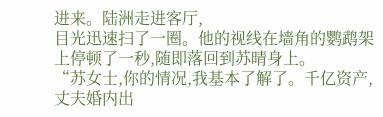进来。陆洲走进客厅,
目光迅速扫了一圈。他的视线在墙角的鹦鹉架上停顿了一秒,随即落回到苏晴身上。
“苏女士,你的情况,我基本了解了。千亿资产,丈夫婚内出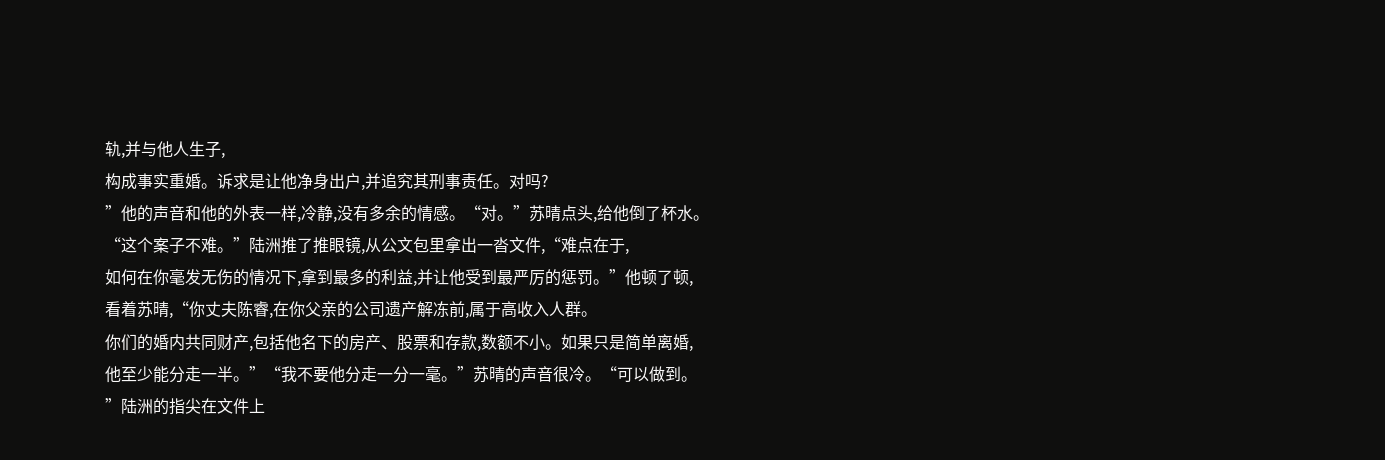轨,并与他人生子,
构成事实重婚。诉求是让他净身出户,并追究其刑事责任。对吗?
”他的声音和他的外表一样,冷静,没有多余的情感。“对。”苏晴点头,给他倒了杯水。
“这个案子不难。”陆洲推了推眼镜,从公文包里拿出一沓文件,“难点在于,
如何在你毫发无伤的情况下,拿到最多的利益,并让他受到最严厉的惩罚。”他顿了顿,
看着苏晴,“你丈夫陈睿,在你父亲的公司遗产解冻前,属于高收入人群。
你们的婚内共同财产,包括他名下的房产、股票和存款,数额不小。如果只是简单离婚,
他至少能分走一半。”“我不要他分走一分一毫。”苏晴的声音很冷。“可以做到。
”陆洲的指尖在文件上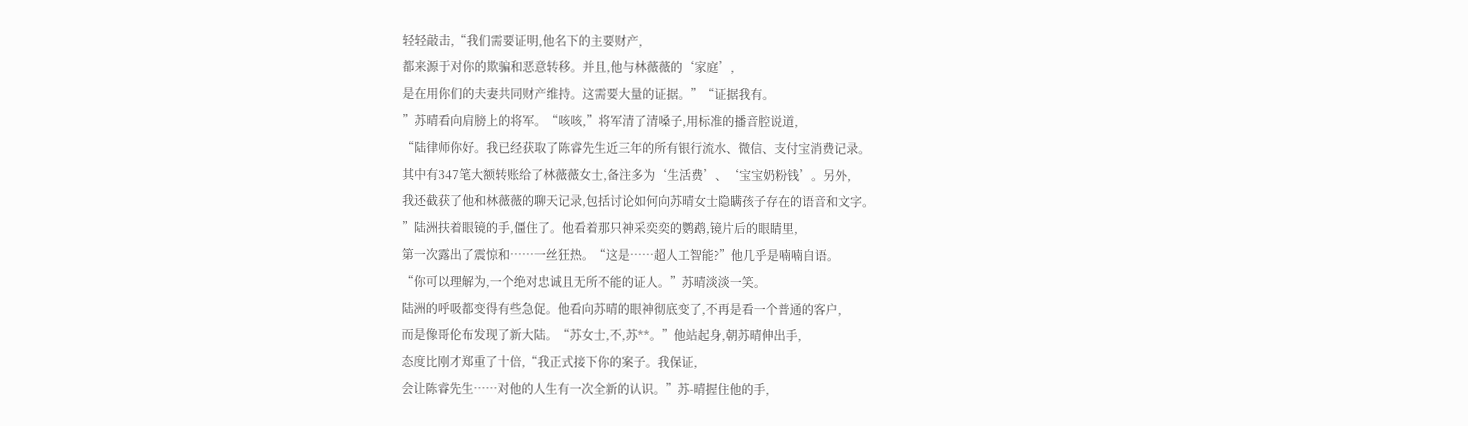轻轻敲击,“我们需要证明,他名下的主要财产,
都来源于对你的欺骗和恶意转移。并且,他与林薇薇的‘家庭’,
是在用你们的夫妻共同财产维持。这需要大量的证据。”“证据我有。
”苏晴看向肩膀上的将军。“咳咳,”将军清了清嗓子,用标准的播音腔说道,
“陆律师你好。我已经获取了陈睿先生近三年的所有银行流水、微信、支付宝消费记录。
其中有347笔大额转账给了林薇薇女士,备注多为‘生活费’、‘宝宝奶粉钱’。另外,
我还截获了他和林薇薇的聊天记录,包括讨论如何向苏晴女士隐瞒孩子存在的语音和文字。
”陆洲扶着眼镜的手,僵住了。他看着那只神采奕奕的鹦鹉,镜片后的眼睛里,
第一次露出了震惊和……一丝狂热。“这是……超人工智能?”他几乎是喃喃自语。
“你可以理解为,一个绝对忠诚且无所不能的证人。”苏晴淡淡一笑。
陆洲的呼吸都变得有些急促。他看向苏晴的眼神彻底变了,不再是看一个普通的客户,
而是像哥伦布发现了新大陆。“苏女士,不,苏**。”他站起身,朝苏晴伸出手,
态度比刚才郑重了十倍,“我正式接下你的案子。我保证,
会让陈睿先生……对他的人生有一次全新的认识。”苏-晴握住他的手,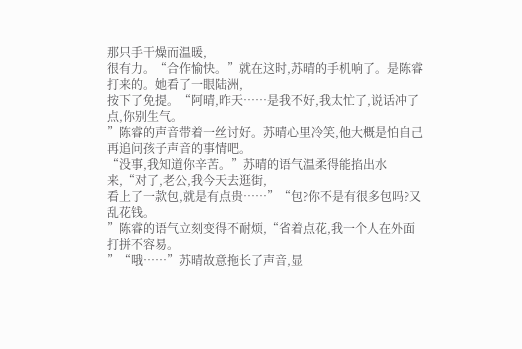那只手干燥而温暖,
很有力。“合作愉快。”就在这时,苏晴的手机响了。是陈睿打来的。她看了一眼陆洲,
按下了免提。“阿晴,昨天……是我不好,我太忙了,说话冲了点,你别生气。
”陈睿的声音带着一丝讨好。苏晴心里冷笑,他大概是怕自己再追问孩子声音的事情吧。
“没事,我知道你辛苦。”苏晴的语气温柔得能掐出水来,“对了,老公,我今天去逛街,
看上了一款包,就是有点贵……”“包?你不是有很多包吗?又乱花钱。
”陈睿的语气立刻变得不耐烦,“省着点花,我一个人在外面打拼不容易。
”“哦……”苏晴故意拖长了声音,显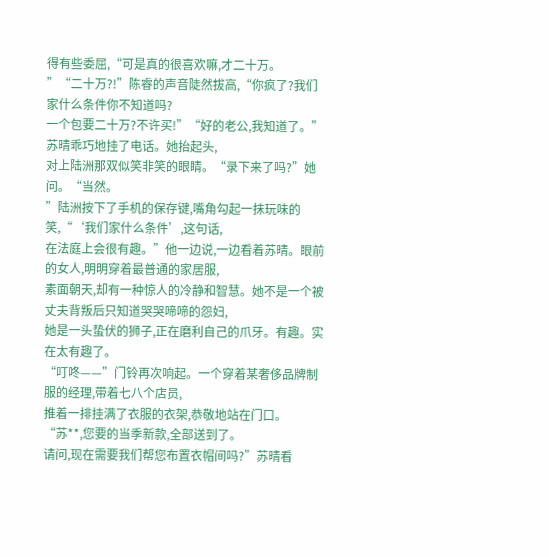得有些委屈,“可是真的很喜欢嘛,才二十万。
”“二十万?!”陈睿的声音陡然拔高,“你疯了?我们家什么条件你不知道吗?
一个包要二十万?不许买!”“好的老公,我知道了。”苏晴乖巧地挂了电话。她抬起头,
对上陆洲那双似笑非笑的眼睛。“录下来了吗?”她问。“当然。
”陆洲按下了手机的保存键,嘴角勾起一抹玩味的笑,“‘我们家什么条件’,这句话,
在法庭上会很有趣。”他一边说,一边看着苏晴。眼前的女人,明明穿着最普通的家居服,
素面朝天,却有一种惊人的冷静和智慧。她不是一个被丈夫背叛后只知道哭哭啼啼的怨妇,
她是一头蛰伏的狮子,正在磨利自己的爪牙。有趣。实在太有趣了。
“叮咚——”门铃再次响起。一个穿着某奢侈品牌制服的经理,带着七八个店员,
推着一排挂满了衣服的衣架,恭敬地站在门口。“苏**,您要的当季新款,全部送到了。
请问,现在需要我们帮您布置衣帽间吗?”苏晴看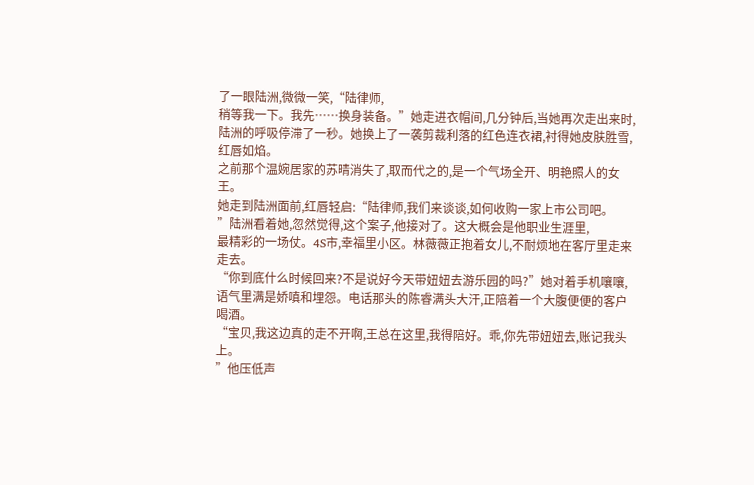了一眼陆洲,微微一笑,“陆律师,
稍等我一下。我先……换身装备。”她走进衣帽间,几分钟后,当她再次走出来时,
陆洲的呼吸停滞了一秒。她换上了一袭剪裁利落的红色连衣裙,衬得她皮肤胜雪,红唇如焰。
之前那个温婉居家的苏晴消失了,取而代之的,是一个气场全开、明艳照人的女王。
她走到陆洲面前,红唇轻启:“陆律师,我们来谈谈,如何收购一家上市公司吧。
”陆洲看着她,忽然觉得,这个案子,他接对了。这大概会是他职业生涯里,
最精彩的一场仗。4S市,幸福里小区。林薇薇正抱着女儿,不耐烦地在客厅里走来走去。
“你到底什么时候回来?不是说好今天带妞妞去游乐园的吗?”她对着手机嚷嚷,
语气里满是娇嗔和埋怨。电话那头的陈睿满头大汗,正陪着一个大腹便便的客户喝酒。
“宝贝,我这边真的走不开啊,王总在这里,我得陪好。乖,你先带妞妞去,账记我头上。
”他压低声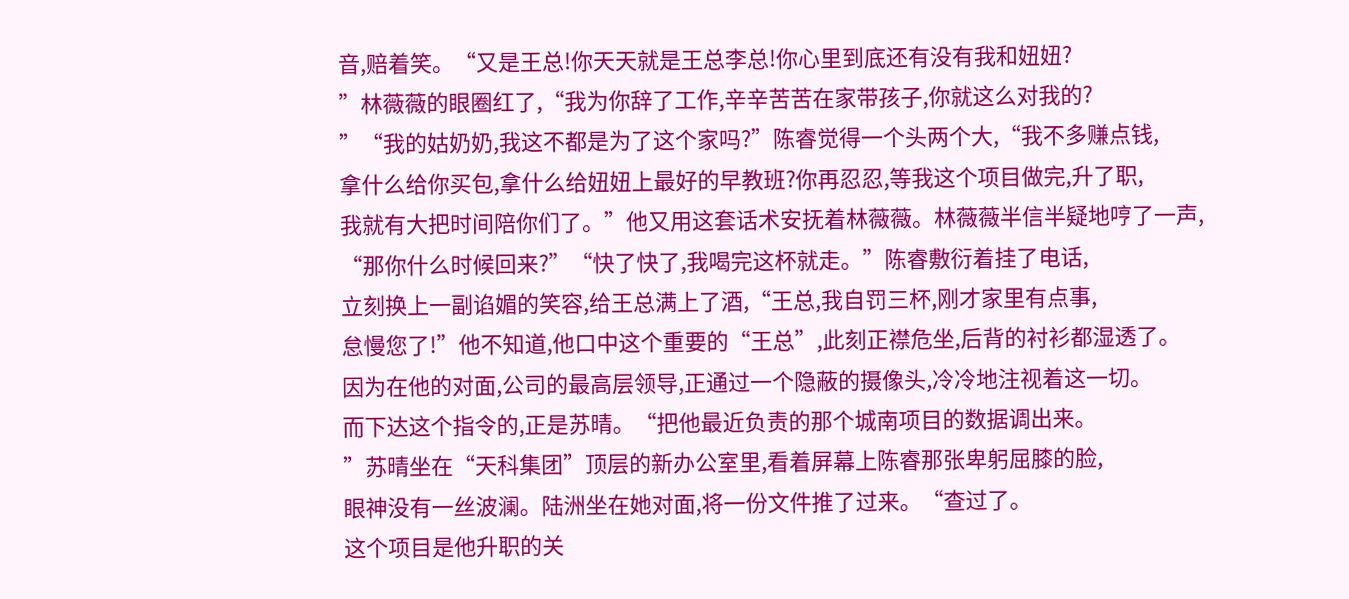音,赔着笑。“又是王总!你天天就是王总李总!你心里到底还有没有我和妞妞?
”林薇薇的眼圈红了,“我为你辞了工作,辛辛苦苦在家带孩子,你就这么对我的?
”“我的姑奶奶,我这不都是为了这个家吗?”陈睿觉得一个头两个大,“我不多赚点钱,
拿什么给你买包,拿什么给妞妞上最好的早教班?你再忍忍,等我这个项目做完,升了职,
我就有大把时间陪你们了。”他又用这套话术安抚着林薇薇。林薇薇半信半疑地哼了一声,
“那你什么时候回来?”“快了快了,我喝完这杯就走。”陈睿敷衍着挂了电话,
立刻换上一副谄媚的笑容,给王总满上了酒,“王总,我自罚三杯,刚才家里有点事,
怠慢您了!”他不知道,他口中这个重要的“王总”,此刻正襟危坐,后背的衬衫都湿透了。
因为在他的对面,公司的最高层领导,正通过一个隐蔽的摄像头,冷冷地注视着这一切。
而下达这个指令的,正是苏晴。“把他最近负责的那个城南项目的数据调出来。
”苏晴坐在“天科集团”顶层的新办公室里,看着屏幕上陈睿那张卑躬屈膝的脸,
眼神没有一丝波澜。陆洲坐在她对面,将一份文件推了过来。“查过了。
这个项目是他升职的关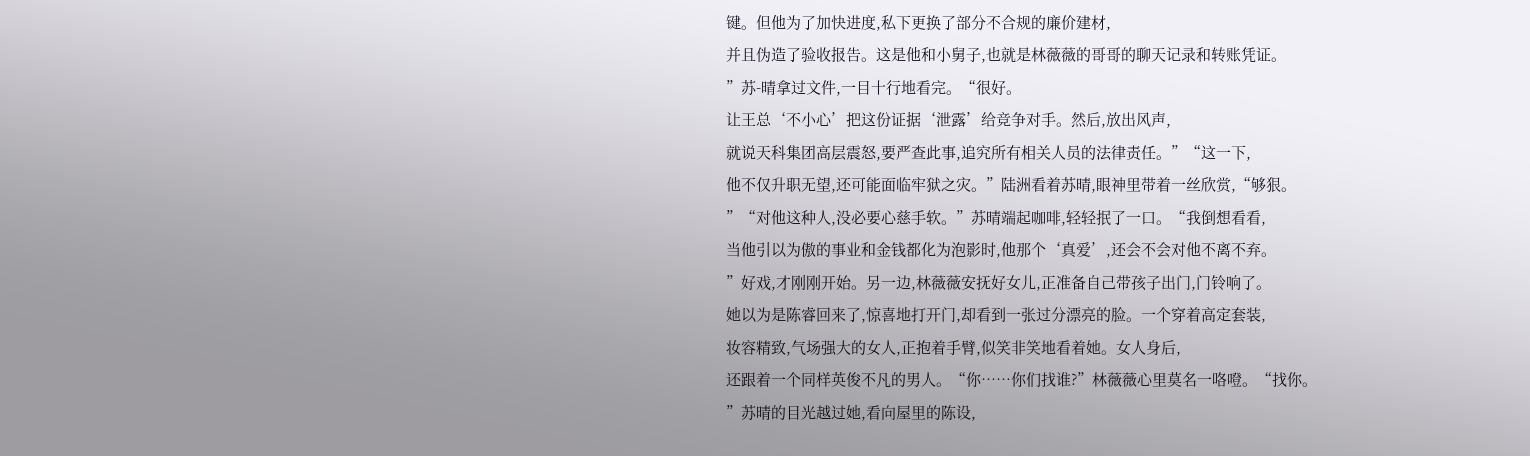键。但他为了加快进度,私下更换了部分不合规的廉价建材,
并且伪造了验收报告。这是他和小舅子,也就是林薇薇的哥哥的聊天记录和转账凭证。
”苏-晴拿过文件,一目十行地看完。“很好。
让王总‘不小心’把这份证据‘泄露’给竞争对手。然后,放出风声,
就说天科集团高层震怒,要严查此事,追究所有相关人员的法律责任。”“这一下,
他不仅升职无望,还可能面临牢狱之灾。”陆洲看着苏晴,眼神里带着一丝欣赏,“够狠。
”“对他这种人,没必要心慈手软。”苏晴端起咖啡,轻轻抿了一口。“我倒想看看,
当他引以为傲的事业和金钱都化为泡影时,他那个‘真爱’,还会不会对他不离不弃。
”好戏,才刚刚开始。另一边,林薇薇安抚好女儿,正准备自己带孩子出门,门铃响了。
她以为是陈睿回来了,惊喜地打开门,却看到一张过分漂亮的脸。一个穿着高定套装,
妆容精致,气场强大的女人,正抱着手臂,似笑非笑地看着她。女人身后,
还跟着一个同样英俊不凡的男人。“你……你们找谁?”林薇薇心里莫名一咯噔。“找你。
”苏晴的目光越过她,看向屋里的陈设,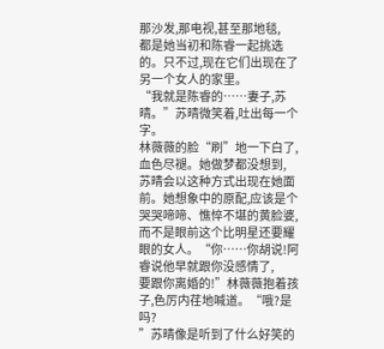那沙发,那电视,甚至那地毯,
都是她当初和陈睿一起挑选的。只不过,现在它们出现在了另一个女人的家里。
“我就是陈睿的……妻子,苏晴。”苏晴微笑着,吐出每一个字。
林薇薇的脸“刷”地一下白了,血色尽褪。她做梦都没想到,
苏晴会以这种方式出现在她面前。她想象中的原配,应该是个哭哭啼啼、憔悴不堪的黄脸婆,
而不是眼前这个比明星还要耀眼的女人。“你……你胡说!阿睿说他早就跟你没感情了,
要跟你离婚的!”林薇薇抱着孩子,色厉内荏地喊道。“哦?是吗?
”苏晴像是听到了什么好笑的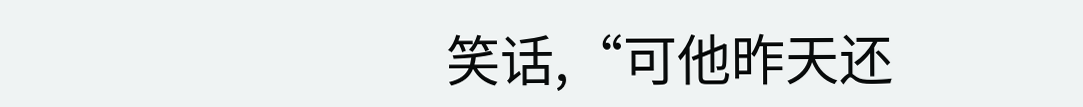笑话,“可他昨天还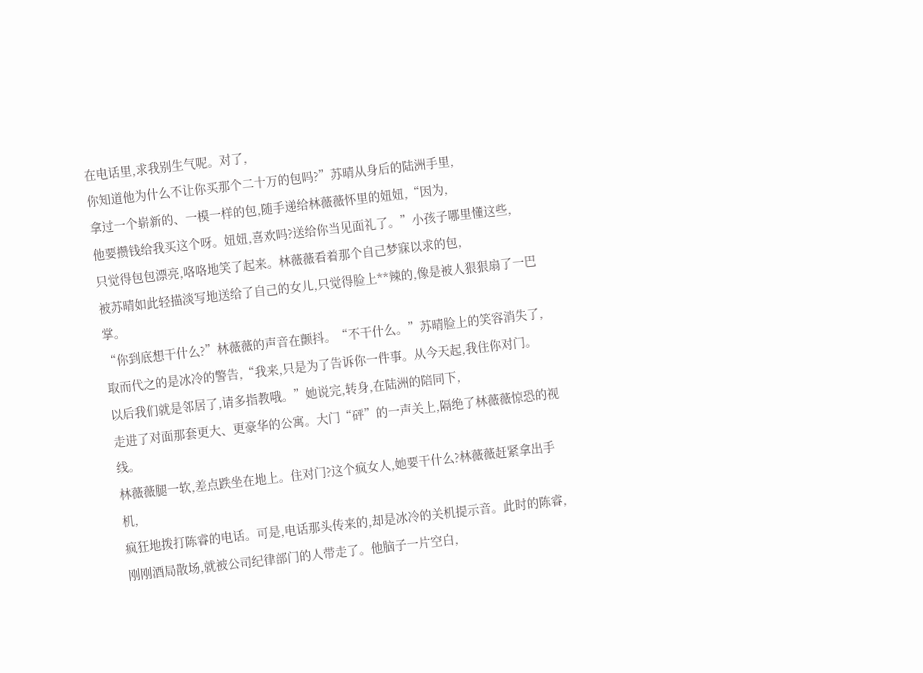在电话里,求我别生气呢。对了,
你知道他为什么不让你买那个二十万的包吗?”苏晴从身后的陆洲手里,
拿过一个崭新的、一模一样的包,随手递给林薇薇怀里的妞妞,“因为,
他要攒钱给我买这个呀。妞妞,喜欢吗?送给你当见面礼了。”小孩子哪里懂这些,
只觉得包包漂亮,咯咯地笑了起来。林薇薇看着那个自己梦寐以求的包,
被苏晴如此轻描淡写地送给了自己的女儿,只觉得脸上**辣的,像是被人狠狠扇了一巴掌。
“你到底想干什么?”林薇薇的声音在颤抖。“不干什么。”苏晴脸上的笑容消失了,
取而代之的是冰冷的警告,“我来,只是为了告诉你一件事。从今天起,我住你对门。
以后我们就是邻居了,请多指教哦。”她说完,转身,在陆洲的陪同下,
走进了对面那套更大、更豪华的公寓。大门“砰”的一声关上,隔绝了林薇薇惊恐的视线。
林薇薇腿一软,差点跌坐在地上。住对门?这个疯女人,她要干什么?林薇薇赶紧拿出手机,
疯狂地拨打陈睿的电话。可是,电话那头传来的,却是冰冷的关机提示音。此时的陈睿,
刚刚酒局散场,就被公司纪律部门的人带走了。他脑子一片空白,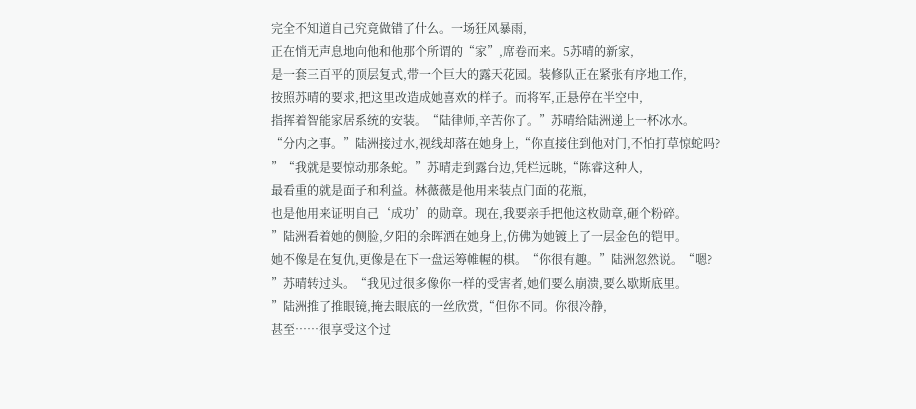完全不知道自己究竟做错了什么。一场狂风暴雨,
正在悄无声息地向他和他那个所谓的“家”,席卷而来。5苏晴的新家,
是一套三百平的顶层复式,带一个巨大的露天花园。装修队正在紧张有序地工作,
按照苏晴的要求,把这里改造成她喜欢的样子。而将军,正悬停在半空中,
指挥着智能家居系统的安装。“陆律师,辛苦你了。”苏晴给陆洲递上一杯冰水。
“分内之事。”陆洲接过水,视线却落在她身上,“你直接住到他对门,不怕打草惊蛇吗?
”“我就是要惊动那条蛇。”苏晴走到露台边,凭栏远眺,“陈睿这种人,
最看重的就是面子和利益。林薇薇是他用来装点门面的花瓶,
也是他用来证明自己‘成功’的勋章。现在,我要亲手把他这枚勋章,砸个粉碎。
”陆洲看着她的侧脸,夕阳的余晖洒在她身上,仿佛为她镀上了一层金色的铠甲。
她不像是在复仇,更像是在下一盘运筹帷幄的棋。“你很有趣。”陆洲忽然说。“嗯?
”苏晴转过头。“我见过很多像你一样的受害者,她们要么崩溃,要么歇斯底里。
”陆洲推了推眼镜,掩去眼底的一丝欣赏,“但你不同。你很冷静,
甚至……很享受这个过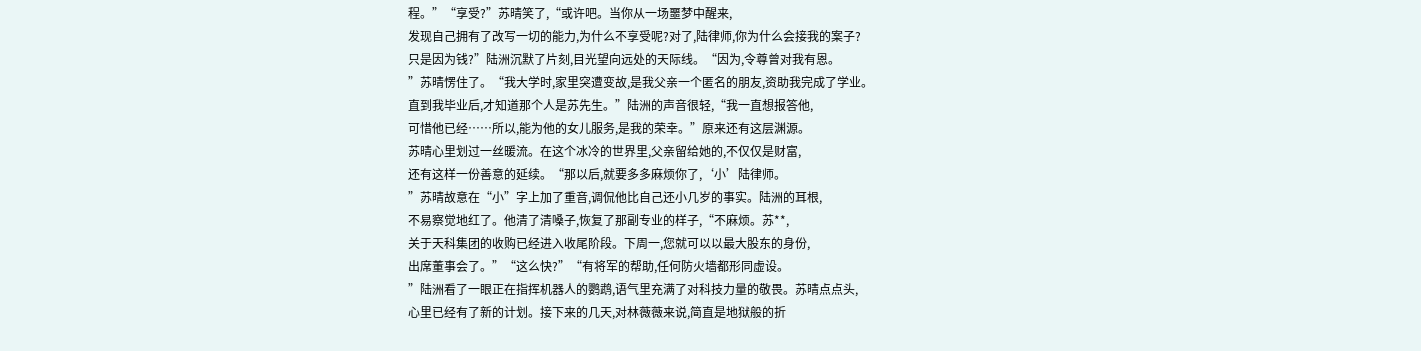程。”“享受?”苏晴笑了,“或许吧。当你从一场噩梦中醒来,
发现自己拥有了改写一切的能力,为什么不享受呢?对了,陆律师,你为什么会接我的案子?
只是因为钱?”陆洲沉默了片刻,目光望向远处的天际线。“因为,令尊曾对我有恩。
”苏晴愣住了。“我大学时,家里突遭变故,是我父亲一个匿名的朋友,资助我完成了学业。
直到我毕业后,才知道那个人是苏先生。”陆洲的声音很轻,“我一直想报答他,
可惜他已经……所以,能为他的女儿服务,是我的荣幸。”原来还有这层渊源。
苏晴心里划过一丝暖流。在这个冰冷的世界里,父亲留给她的,不仅仅是财富,
还有这样一份善意的延续。“那以后,就要多多麻烦你了,‘小’陆律师。
”苏晴故意在“小”字上加了重音,调侃他比自己还小几岁的事实。陆洲的耳根,
不易察觉地红了。他清了清嗓子,恢复了那副专业的样子,“不麻烦。苏**,
关于天科集团的收购已经进入收尾阶段。下周一,您就可以以最大股东的身份,
出席董事会了。”“这么快?”“有将军的帮助,任何防火墙都形同虚设。
”陆洲看了一眼正在指挥机器人的鹦鹉,语气里充满了对科技力量的敬畏。苏晴点点头,
心里已经有了新的计划。接下来的几天,对林薇薇来说,简直是地狱般的折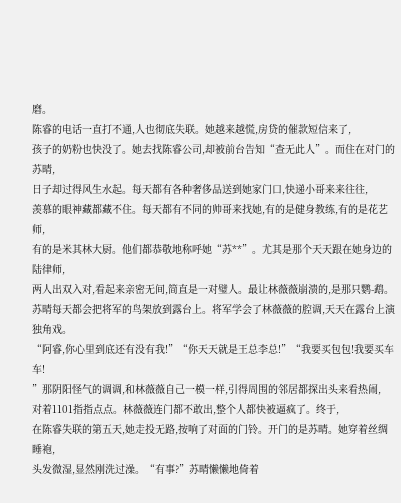磨。
陈睿的电话一直打不通,人也彻底失联。她越来越慌,房贷的催款短信来了,
孩子的奶粉也快没了。她去找陈睿公司,却被前台告知“查无此人”。而住在对门的苏晴,
日子却过得风生水起。每天都有各种奢侈品送到她家门口,快递小哥来来往往,
羡慕的眼神藏都藏不住。每天都有不同的帅哥来找她,有的是健身教练,有的是花艺师,
有的是米其林大厨。他们都恭敬地称呼她“苏**”。尤其是那个天天跟在她身边的陆律师,
两人出双入对,看起来亲密无间,简直是一对璧人。最让林薇薇崩溃的,是那只鹦-鹉。
苏晴每天都会把将军的鸟架放到露台上。将军学会了林薇薇的腔调,天天在露台上演独角戏。
“阿睿,你心里到底还有没有我!”“你天天就是王总李总!”“我要买包包!我要买车车!
”那阴阳怪气的调调,和林薇薇自己一模一样,引得周围的邻居都探出头来看热闹,
对着1101指指点点。林薇薇连门都不敢出,整个人都快被逼疯了。终于,
在陈睿失联的第五天,她走投无路,按响了对面的门铃。开门的是苏晴。她穿着丝绸睡袍,
头发微湿,显然刚洗过澡。“有事?”苏晴懒懒地倚着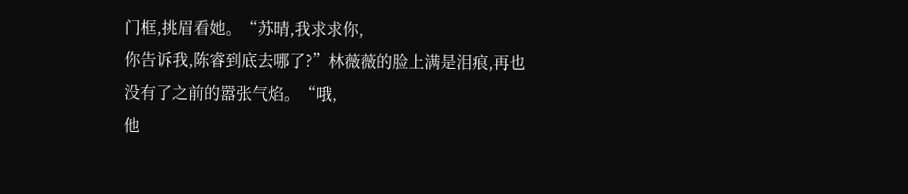门框,挑眉看她。“苏晴,我求求你,
你告诉我,陈睿到底去哪了?”林薇薇的脸上满是泪痕,再也没有了之前的嚣张气焰。“哦,
他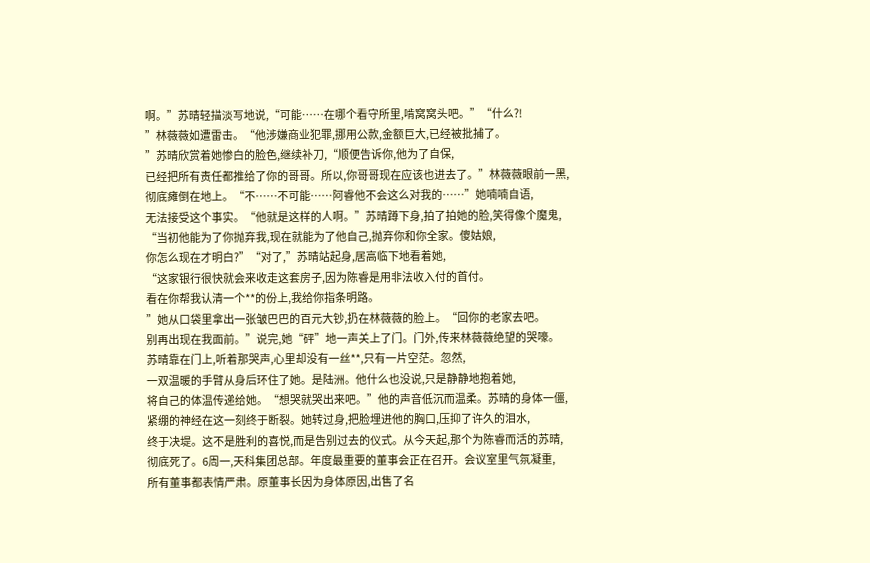啊。”苏晴轻描淡写地说,“可能……在哪个看守所里,啃窝窝头吧。”“什么?!
”林薇薇如遭雷击。“他涉嫌商业犯罪,挪用公款,金额巨大,已经被批捕了。
”苏晴欣赏着她惨白的脸色,继续补刀,“顺便告诉你,他为了自保,
已经把所有责任都推给了你的哥哥。所以,你哥哥现在应该也进去了。”林薇薇眼前一黑,
彻底瘫倒在地上。“不……不可能……阿睿他不会这么对我的……”她喃喃自语,
无法接受这个事实。“他就是这样的人啊。”苏晴蹲下身,拍了拍她的脸,笑得像个魔鬼,
“当初他能为了你抛弃我,现在就能为了他自己,抛弃你和你全家。傻姑娘,
你怎么现在才明白?”“对了,”苏晴站起身,居高临下地看着她,
“这家银行很快就会来收走这套房子,因为陈睿是用非法收入付的首付。
看在你帮我认清一个**的份上,我给你指条明路。
”她从口袋里拿出一张皱巴巴的百元大钞,扔在林薇薇的脸上。“回你的老家去吧。
别再出现在我面前。”说完,她“砰”地一声关上了门。门外,传来林薇薇绝望的哭嚎。
苏晴靠在门上,听着那哭声,心里却没有一丝**,只有一片空茫。忽然,
一双温暖的手臂从身后环住了她。是陆洲。他什么也没说,只是静静地抱着她,
将自己的体温传递给她。“想哭就哭出来吧。”他的声音低沉而温柔。苏晴的身体一僵,
紧绷的神经在这一刻终于断裂。她转过身,把脸埋进他的胸口,压抑了许久的泪水,
终于决堤。这不是胜利的喜悦,而是告别过去的仪式。从今天起,那个为陈睿而活的苏晴,
彻底死了。6周一,天科集团总部。年度最重要的董事会正在召开。会议室里气氛凝重,
所有董事都表情严肃。原董事长因为身体原因,出售了名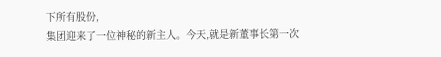下所有股份,
集团迎来了一位神秘的新主人。今天,就是新董事长第一次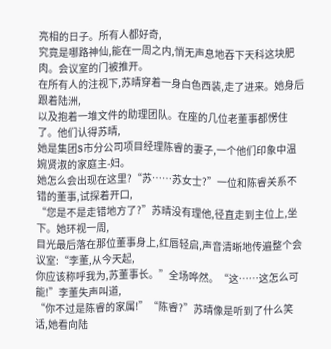亮相的日子。所有人都好奇,
究竟是哪路神仙,能在一周之内,悄无声息地吞下天科这块肥肉。会议室的门被推开。
在所有人的注视下,苏晴穿着一身白色西装,走了进来。她身后跟着陆洲,
以及抱着一堆文件的助理团队。在座的几位老董事都愣住了。他们认得苏晴,
她是集团S市分公司项目经理陈睿的妻子,一个他们印象中温婉贤淑的家庭主-妇。
她怎么会出现在这里?“苏……苏女士?”一位和陈睿关系不错的董事,试探着开口,
“您是不是走错地方了?”苏晴没有理他,径直走到主位上,坐下。她环视一周,
目光最后落在那位董事身上,红唇轻启,声音清晰地传遍整个会议室:“李董,从今天起,
你应该称呼我为,苏董事长。”全场哗然。“这……这怎么可能!”李董失声叫道,
“你不过是陈睿的家属!”“陈睿?”苏晴像是听到了什么笑话,她看向陆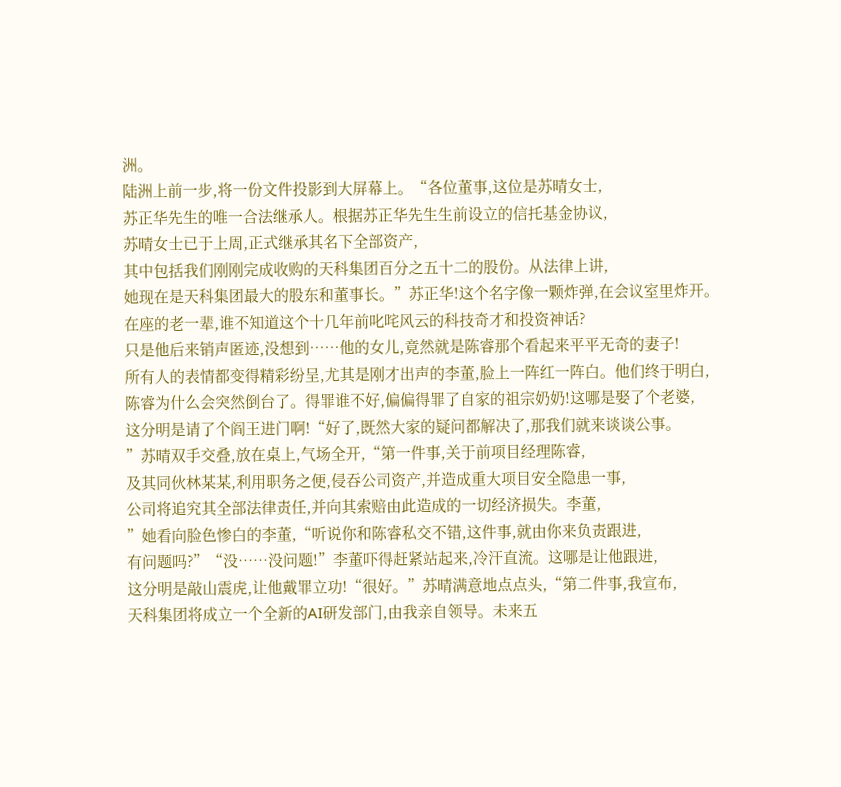洲。
陆洲上前一步,将一份文件投影到大屏幕上。“各位董事,这位是苏晴女士,
苏正华先生的唯一合法继承人。根据苏正华先生生前设立的信托基金协议,
苏晴女士已于上周,正式继承其名下全部资产,
其中包括我们刚刚完成收购的天科集团百分之五十二的股份。从法律上讲,
她现在是天科集团最大的股东和董事长。”苏正华!这个名字像一颗炸弹,在会议室里炸开。
在座的老一辈,谁不知道这个十几年前叱咤风云的科技奇才和投资神话?
只是他后来销声匿迹,没想到……他的女儿,竟然就是陈睿那个看起来平平无奇的妻子!
所有人的表情都变得精彩纷呈,尤其是刚才出声的李董,脸上一阵红一阵白。他们终于明白,
陈睿为什么会突然倒台了。得罪谁不好,偏偏得罪了自家的祖宗奶奶!这哪是娶了个老婆,
这分明是请了个阎王进门啊!“好了,既然大家的疑问都解决了,那我们就来谈谈公事。
”苏晴双手交叠,放在桌上,气场全开,“第一件事,关于前项目经理陈睿,
及其同伙林某某,利用职务之便,侵吞公司资产,并造成重大项目安全隐患一事,
公司将追究其全部法律责任,并向其索赔由此造成的一切经济损失。李董,
”她看向脸色惨白的李董,“听说你和陈睿私交不错,这件事,就由你来负责跟进,
有问题吗?”“没……没问题!”李董吓得赶紧站起来,冷汗直流。这哪是让他跟进,
这分明是敲山震虎,让他戴罪立功!“很好。”苏晴满意地点点头,“第二件事,我宣布,
天科集团将成立一个全新的AI研发部门,由我亲自领导。未来五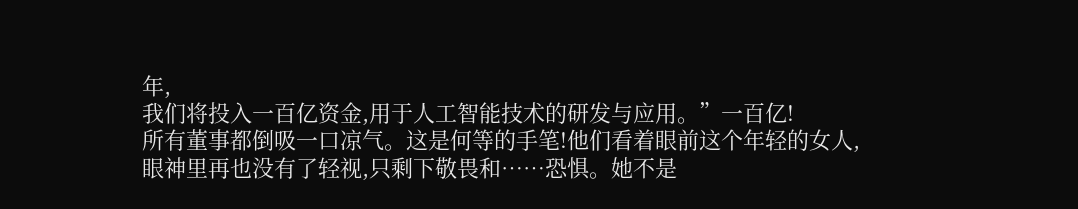年,
我们将投入一百亿资金,用于人工智能技术的研发与应用。”一百亿!
所有董事都倒吸一口凉气。这是何等的手笔!他们看着眼前这个年轻的女人,
眼神里再也没有了轻视,只剩下敬畏和……恐惧。她不是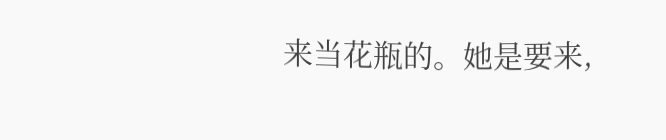来当花瓶的。她是要来,